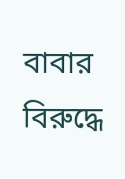বাবার বিরুদ্ধে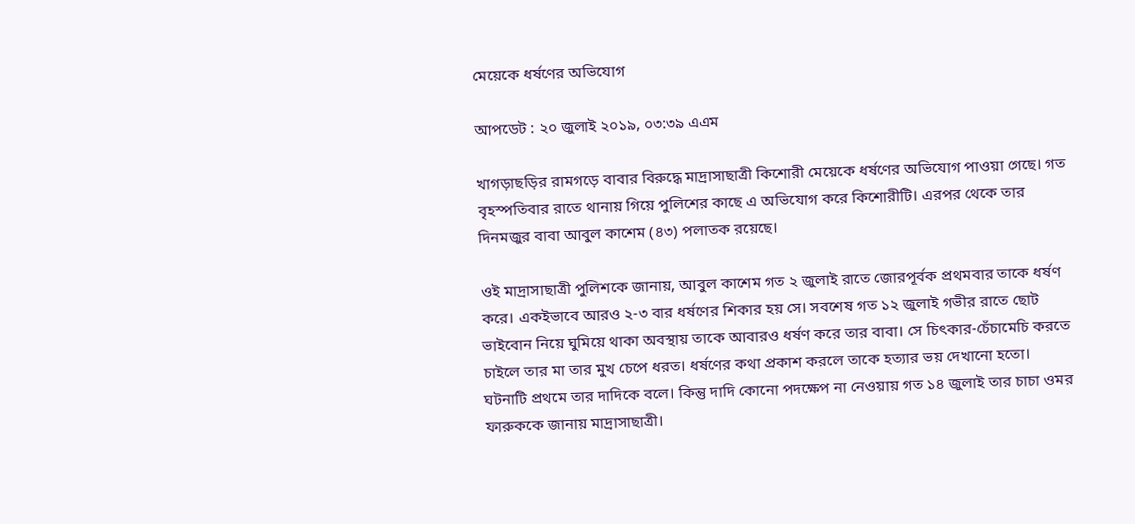মেয়েকে ধর্ষণের অভিযোগ

আপডেট : ২০ জুলাই ২০১৯, ০৩:৩৯ এএম

খাগড়াছড়ির রামগড়ে বাবার বিরুদ্ধে মাদ্রাসাছাত্রী কিশোরী মেয়েকে ধর্ষণের অভিযোগ পাওয়া গেছে। গত বৃহস্পতিবার রাতে থানায় গিয়ে পুলিশের কাছে এ অভিযোগ করে কিশোরীটি। এরপর থেকে তার দিনমজুর বাবা আবুল কাশেম (৪৩) পলাতক রয়েছে।

ওই মাদ্রাসাছাত্রী পুলিশকে জানায়, আবুল কাশেম গত ২ জুলাই রাতে জোরপূর্বক প্রথমবার তাকে ধর্ষণ করে। একইভাবে আরও ২-৩ বার ধর্ষণের শিকার হয় সে। সবশেষ গত ১২ জুলাই গভীর রাতে ছোট ভাইবোন নিয়ে ঘুমিয়ে থাকা অবস্থায় তাকে আবারও ধর্ষণ করে তার বাবা। সে চিৎকার-চেঁচামেচি করতে চাইলে তার মা তার মুখ চেপে ধরত। ধর্ষণের কথা প্রকাশ করলে তাকে হত্যার ভয় দেখানো হতো। ঘটনাটি প্রথমে তার দাদিকে বলে। কিন্তু দাদি কোনো পদক্ষেপ না নেওয়ায় গত ১৪ জুলাই তার চাচা ওমর ফারুককে জানায় মাদ্রাসাছাত্রী।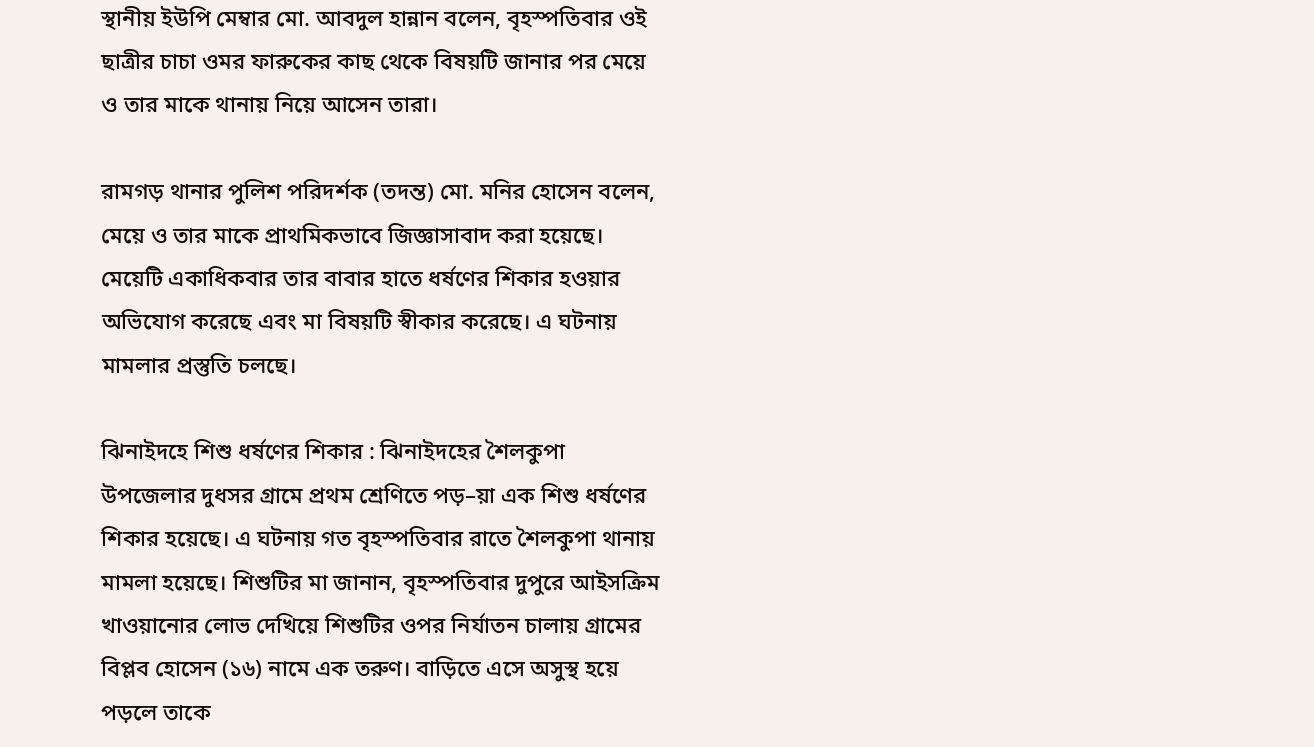স্থানীয় ইউপি মেম্বার মো. আবদুল হান্নান বলেন, বৃহস্পতিবার ওই ছাত্রীর চাচা ওমর ফারুকের কাছ থেকে বিষয়টি জানার পর মেয়ে ও তার মাকে থানায় নিয়ে আসেন তারা।

রামগড় থানার পুলিশ পরিদর্শক (তদন্ত) মো. মনির হোসেন বলেন, মেয়ে ও তার মাকে প্রাথমিকভাবে জিজ্ঞাসাবাদ করা হয়েছে। মেয়েটি একাধিকবার তার বাবার হাতে ধর্ষণের শিকার হওয়ার অভিযোগ করেছে এবং মা বিষয়টি স্বীকার করেছে। এ ঘটনায় মামলার প্রস্তুতি চলছে।

ঝিনাইদহে শিশু ধর্ষণের শিকার : ঝিনাইদহের শৈলকুপা উপজেলার দুধসর গ্রামে প্রথম শ্রেণিতে পড়–য়া এক শিশু ধর্ষণের শিকার হয়েছে। এ ঘটনায় গত বৃহস্পতিবার রাতে শৈলকুপা থানায় মামলা হয়েছে। শিশুটির মা জানান, বৃহস্পতিবার দুপুরে আইসক্রিম খাওয়ানোর লোভ দেখিয়ে শিশুটির ওপর নির্যাতন চালায় গ্রামের বিপ্লব হোসেন (১৬) নামে এক তরুণ। বাড়িতে এসে অসুস্থ হয়ে পড়লে তাকে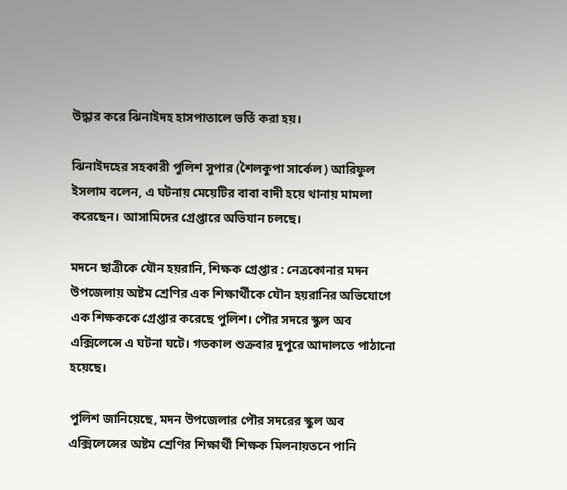উদ্ধার করে ঝিনাইদহ হাসপাতালে ভর্তি করা হয়।

ঝিনাইদহের সহকারী পুলিশ সুপার (শৈলকুপা সার্কেল) আরিফুল ইসলাম বলেন, এ ঘটনায় মেয়েটির বাবা বাদী হয়ে থানায় মামলা করেছেন। আসামিদের গ্রেপ্তারে অভিযান চলছে।

মদনে ছাত্রীকে যৌন হয়রানি, শিক্ষক গ্রেপ্তার : নেত্রকোনার মদন উপজেলায় অষ্টম শ্রেণির এক শিক্ষার্থীকে যৌন হয়রানির অভিযোগে এক শিক্ষককে গ্রেপ্তার করেছে পুলিশ। পৌর সদরে স্কুল অব এক্সিলেন্সে এ ঘটনা ঘটে। গতকাল শুক্রবার দুপুরে আদালতে পাঠানো হয়েছে।

পুলিশ জানিয়েছে, মদন উপজেলার পৌর সদরের স্কুল অব এক্সিলেন্সের অষ্টম শ্রেণির শিক্ষার্থী শিক্ষক মিলনায়তনে পানি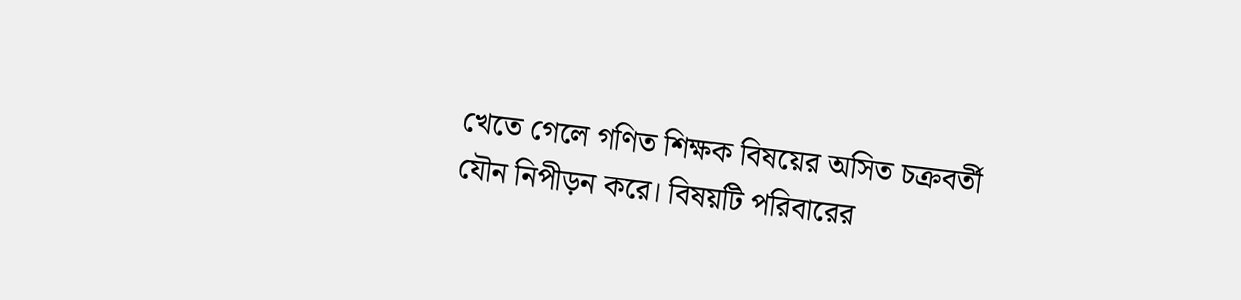খেতে গেলে গণিত শিক্ষক বিষয়ের অসিত চক্রবর্তী যৌন নিপীড়ন করে। বিষয়টি পরিবারের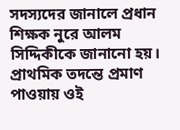সদস্যদের জানালে প্রধান শিক্ষক নুরে আলম সিদ্দিকীকে জানানো হয়। প্রাথমিক তদন্তে প্রমাণ পাওয়ায় ওই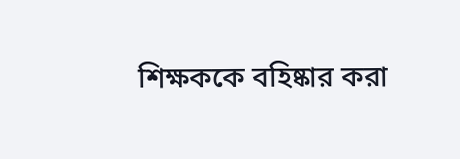শিক্ষককে বহিষ্কার করা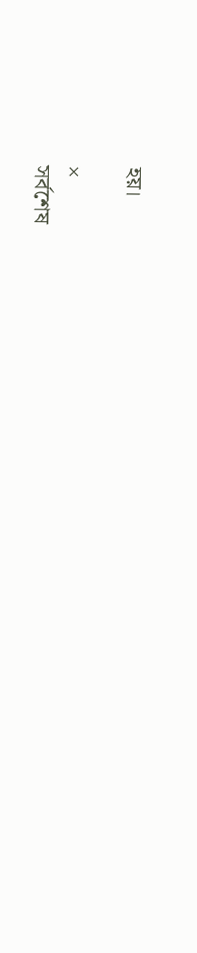হয়।

×
সর্বশেষ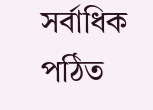সর্বাধিক পঠিত